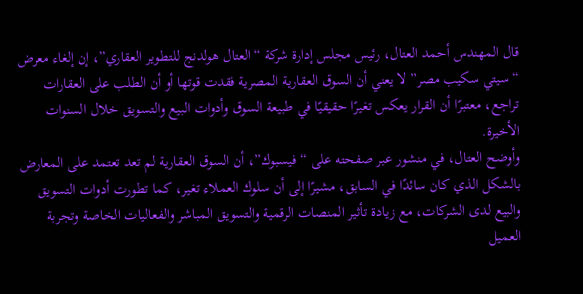قال المهندس أحمد العتال، رئيس مجلس إدارة شركة “العتال هولدنج للتطوير العقاري”، إن إلغاء معرض “سيتي سكيب مصر” لا يعني أن السوق العقارية المصرية فقدت قوتها أو أن الطلب على العقارات تراجع، معتبرًا أن القرار يعكس تغيرًا حقيقيًا في طبيعة السوق وأدوات البيع والتسويق خلال السنوات الأخيرة.
وأوضح العتال، في منشور عبر صفحته على “فيسبوك”، أن السوق العقارية لم تعد تعتمد على المعارض بالشكل الذي كان سائدًا في السابق، مشيرًا إلى أن سلوك العملاء تغير، كما تطورت أدوات التسويق والبيع لدى الشركات، مع زيادة تأثير المنصات الرقمية والتسويق المباشر والفعاليات الخاصة وتجربة العميل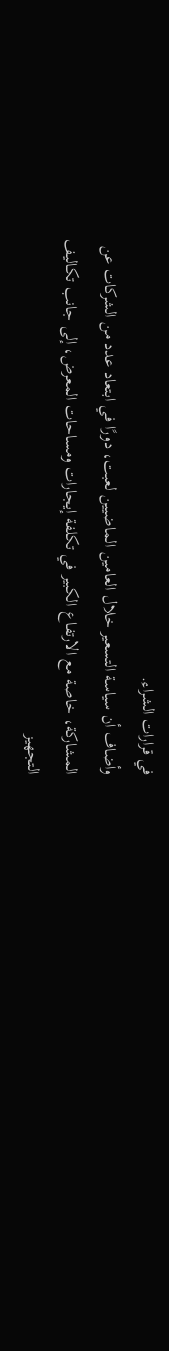في قرارات الشراء.
وأضاف أن سياسة التسعير خلال العامين الماضيين لعبت، دورًا في ابتعاد عدد من الشركات عن المشاركة، خاصة مع الارتفاع الكبير في تكلفة إيجارات ومساحات المعرض، إلى جانب تكاليف التجهيز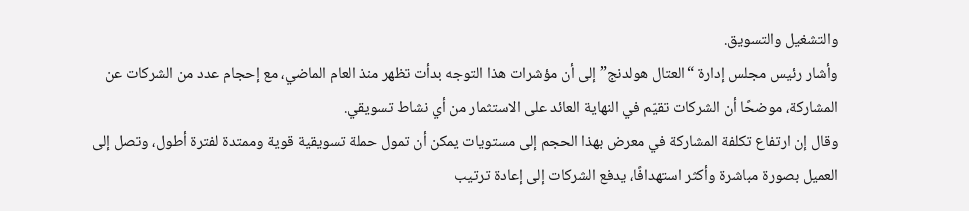والتشغيل والتسويق.
وأشار رئيس مجلس إدارة “العتال هولدنج” إلى أن مؤشرات هذا التوجه بدأت تظهر منذ العام الماضي، مع إحجام عدد من الشركات عن المشاركة، موضحًا أن الشركات تقيّم في النهاية العائد على الاستثمار من أي نشاط تسويقي.
وقال إن ارتفاع تكلفة المشاركة في معرض بهذا الحجم إلى مستويات يمكن أن تمول حملة تسويقية قوية وممتدة لفترة أطول، وتصل إلى العميل بصورة مباشرة وأكثر استهدافًا، يدفع الشركات إلى إعادة ترتيب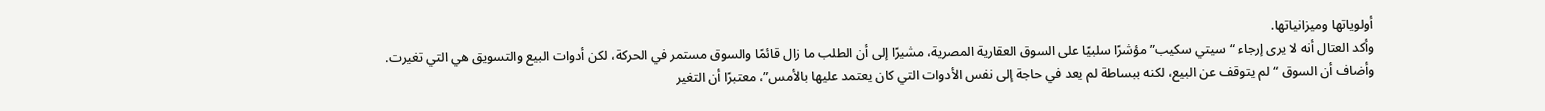أولوياتها وميزانياتها.
وأكد العتال أنه لا يرى إرجاء “سيتي سكيب” مؤشرًا سلبيًا على السوق العقارية المصرية، مشيرًا إلى أن الطلب ما زال قائمًا والسوق مستمر في الحركة، لكن أدوات البيع والتسويق هي التي تغيرت.
وأضاف أن السوق “لم يتوقف عن البيع، لكنه ببساطة لم يعد في حاجة إلى نفس الأدوات التي كان يعتمد عليها بالأمس”، معتبرًا أن التغير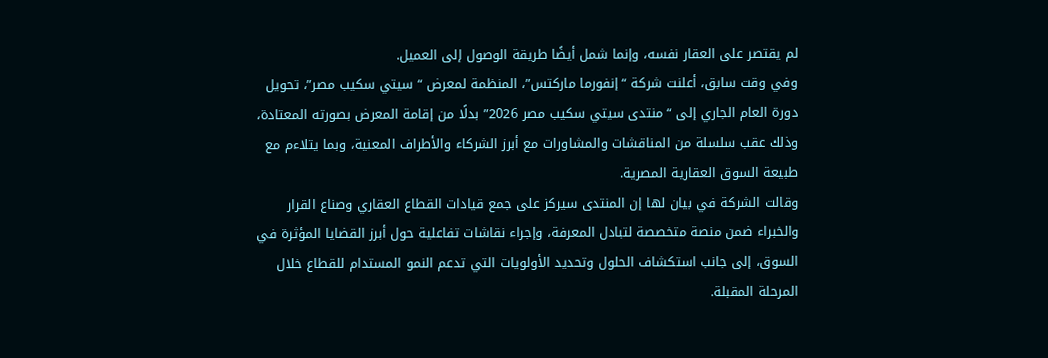لم يقتصر على العقار نفسه، وإنما شمل أيضًا طريقة الوصول إلى العميل.
وفي وقت سابق، أعلنت شركة “إنفورما ماركتس”، المنظمة لمعرض “سيتي سكيب مصر”، تحويل دورة العام الجاري إلى “منتدى سيتي سكيب مصر 2026” بدلًا من إقامة المعرض بصورته المعتادة، وذلك عقب سلسلة من المناقشات والمشاورات مع أبرز الشركاء والأطراف المعنية، وبما يتلاءم مع طبيعة السوق العقارية المصرية.
وقالت الشركة في بيان لها إن المنتدى سيركز على جمع قيادات القطاع العقاري وصناع القرار والخبراء ضمن منصة متخصصة لتبادل المعرفة، وإجراء نقاشات تفاعلية حول أبرز القضايا المؤثرة في السوق، إلى جانب استكشاف الحلول وتحديد الأولويات التي تدعم النمو المستدام للقطاع خلال المرحلة المقبلة.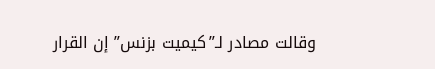وقالت مصادر لـ”كيميت بزنس” إن القرار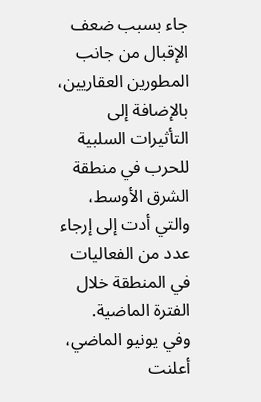جاء بسبب ضعف الإقبال من جانب المطورين العقاريين، بالإضافة إلى التأثيرات السلبية للحرب في منطقة الشرق الأوسط، والتي أدت إلى إرجاء عدد من الفعاليات في المنطقة خلال الفترة الماضية.
وفي يونيو الماضي، أعلنت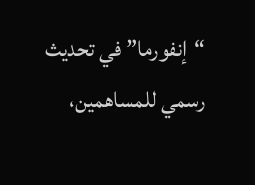“إنفورما” في تحديث رسمي للمساهمين،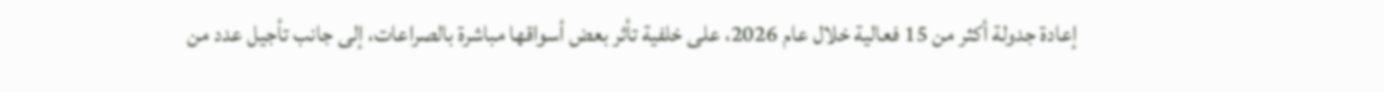إعادة جدولة أكثر من 15 فعالية خلال عام 2026، على خلفية تأثر بعض أسواقها مباشرة بالصراعات، إلى جانب تأجيل عدد من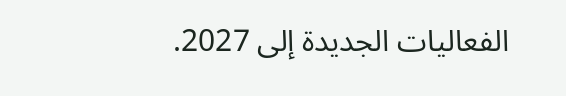الفعاليات الجديدة إلى 2027.